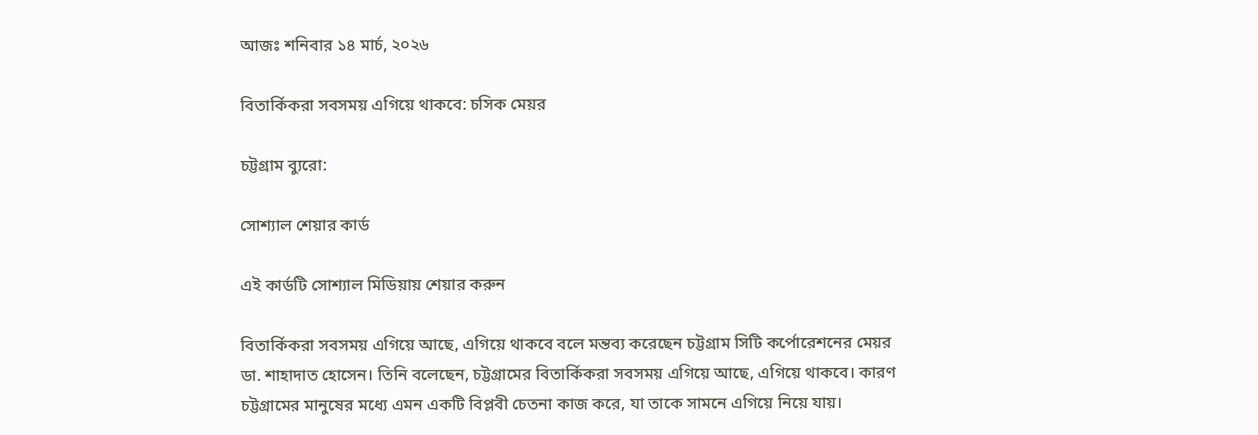আজঃ শনিবার ১৪ মার্চ, ২০২৬

বিতার্কিকরা সবসময় এগিয়ে থাকবে: চসিক মেয়র

চট্টগ্রাম ব্যুরো:

সোশ্যাল শেয়ার কার্ড

এই কার্ডটি সোশ্যাল মিডিয়ায় শেয়ার করুন

বিতার্কিকরা সবসময় এগিয়ে আছে, এগিয়ে থাকবে বলে মন্তব্য করেছেন চট্টগ্রাম সিটি কর্পোরেশনের মেয়র ডা. শাহাদাত হোসেন। তিনি বলেছেন, চট্টগ্রামের বিতার্কিকরা সবসময় এগিয়ে আছে, এগিয়ে থাকবে। কারণ চট্টগ্রামের মানুষের মধ্যে এমন একটি বিপ্লবী চেতনা কাজ করে, যা তাকে সামনে এগিয়ে নিয়ে যায়।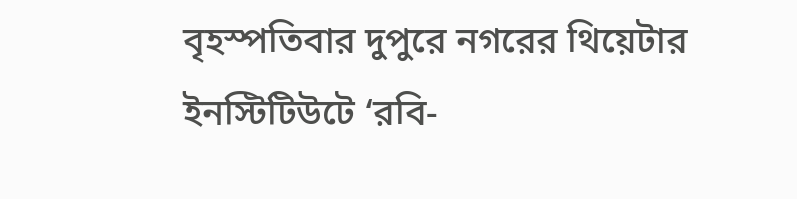বৃহস্পতিবার দুপুরে নগরের থিয়েটার ইনস্টিটিউটে ‘রবি-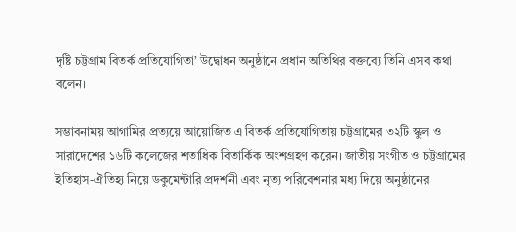দৃষ্টি চট্টগ্রাম বিতর্ক প্রতিযোগিতা’ উদ্বোধন অনুষ্ঠানে প্রধান অতিথির বক্তব্যে তিনি এসব কথা বলেন।

সম্ভাবনাময় আগামির প্রত্যয়ে আয়োজিত এ বিতর্ক প্রতিযোগিতায় চট্টগ্রামের ৩২টি স্কুল ও সারাদেশের ১৬টি কলেজের শতাধিক বিতার্কিক অংশগ্রহণ করেন। জাতীয় সংগীত ও চট্টগ্রামের ইতিহাস-ঐতিহ্য নিয়ে ডকুমেন্টারি প্রদর্শনী এবং নৃত্য পরিবেশনার মধ্য দিয়ে অনুষ্ঠানের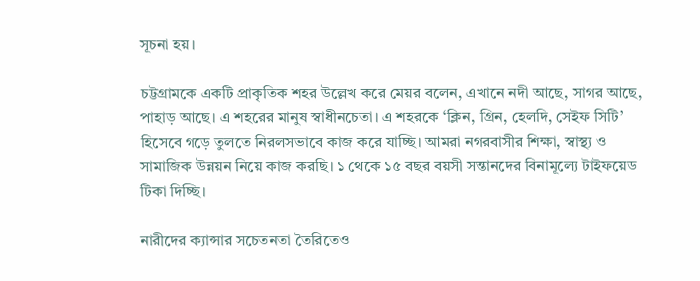সূচনা হয়।

চট্টগ্রামকে একটি প্রাকৃতিক শহর উল্লেখ করে মেয়র বলেন, এখানে নদী আছে, সাগর আছে, পাহাড় আছে। এ শহরের মানুষ স্বাধীনচেতা। এ শহরকে ‘ক্লিন, গ্রিন, হেলদি, সেইফ সিটি’ হিসেবে গড়ে তুলতে নিরলসভাবে কাজ করে যাচ্ছি। আমরা নগরবাসীর শিক্ষা, স্বাস্থ্য ও সামাজিক উন্নয়ন নিয়ে কাজ করছি। ১ থেকে ১৫ বছর বয়সী সন্তানদের বিনামূল্যে টাইফয়েড টিকা দিচ্ছি।

নারীদের ক্যান্সার সচেতনতা তৈরিতেও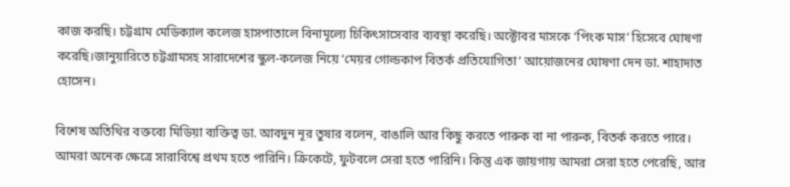কাজ করছি। চট্টগ্রাম মেডিক্যাল কলেজ হাসপাতালে বিনামূল্যে চিকিৎসাসেবার ব্যবস্থা করেছি। অক্টোবর মাসকে ‘পিংক মাস’ হিসেবে ঘোষণা করেছি।জানুয়ারিতে চট্টগ্রামসহ সারাদেশের স্কুল-কলেজ নিয়ে ‘মেয়র গোল্ডকাপ বিতর্ক প্রতিযোগিতা’ আয়োজনের ঘোষণা দেন ডা. শাহাদাত হোসেন।

বিশেষ অতিথির বক্তব্যে মিডিয়া ব্যক্তিত্ব ডা. আবদুন নূর তুষার বলেন, বাঙালি আর কিছু করতে পারুক বা না পারুক, বিতর্ক করতে পারে। আমরা অনেক ক্ষেত্রে সারাবিশ্বে প্রথম হতে পারিনি। ক্রিকেটে, ফুটবলে সেরা হতে পারিনি। কিন্তু এক জায়গায় আমরা সেরা হতে পেরেছি, আর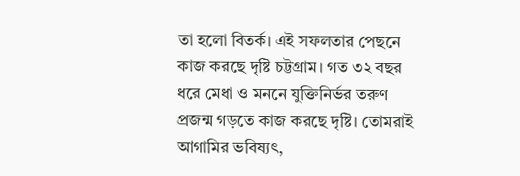তা হলো বিতর্ক। এই সফলতার পেছনে কাজ করছে দৃষ্টি চট্টগ্রাম। গত ৩২ বছর ধরে মেধা ও মননে যুক্তিনির্ভর তরুণ প্রজন্ম গড়তে কাজ করছে দৃষ্টি। তোমরাই আগামির ভবিষ্যৎ,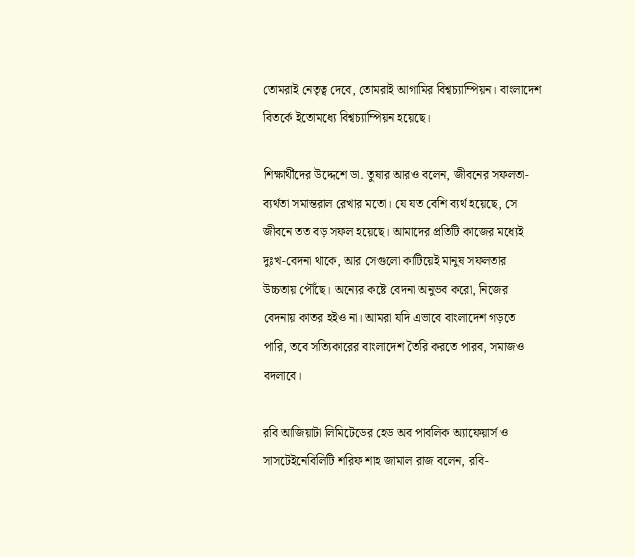তোমরাই নেতৃত্ব দেবে, তোমরাই আগামির বিশ্বচ্যাম্পিয়ন। বাংলাদেশ বিতর্কে ইতোমধ্যে বিশ্বচ্যাম্পিয়ন হয়েছে।

শিক্ষার্থীদের উদ্দেশে ডা. তুষার আরও বলেন, জীবনের সফলতা-ব্যর্থতা সমান্তরাল রেখার মতো। যে যত বেশি ব্যর্থ হয়েছে, সে জীবনে তত বড় সফল হয়েছে। আমাদের প্রতিটি কাজের মধ্যেই দুঃখ-বেদনা থাকে, আর সেগুলো কাটিয়েই মানুষ সফলতার উচ্চতায় পৌঁছে। অন্যের কষ্টে বেদনা অনুভব করো, নিজের বেদনায় কাতর হইও না। আমরা যদি এভাবে বাংলাদেশ গড়তে পারি, তবে সত্যিকারের বাংলাদেশ তৈরি করতে পারব, সমাজও বদলাবে।

রবি আজিয়াটা লিমিটেডের হেড অব পাবলিক অ্যাফেয়ার্স ও সাসটেইনেবিলিটি শরিফ শাহ জামাল রাজ বলেন, রবি-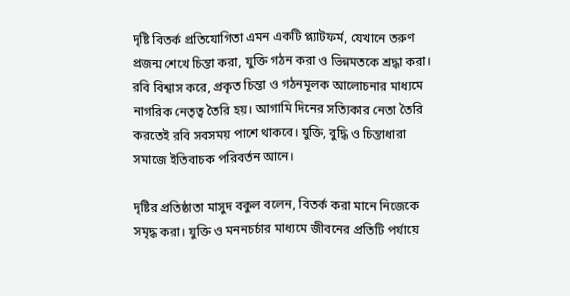দৃষ্টি বিতর্ক প্রতিযোগিতা এমন একটি প্ল্যাটফর্ম, যেখানে তরুণ প্রজন্ম শেখে চিন্তা করা, যুক্তি গঠন করা ও ভিন্নমতকে শ্রদ্ধা করা। রবি বিশ্বাস করে, প্রকৃত চিন্তা ও গঠনমূলক আলোচনার মাধ্যমে নাগরিক নেতৃত্ব তৈরি হয়। আগামি দিনের সত্যিকার নেতা তৈরি করতেই রবি সবসময় পাশে থাকবে। যুক্তি, বুদ্ধি ও চিন্তাধারা সমাজে ইতিবাচক পরিবর্তন আনে।

দৃষ্টির প্রতিষ্ঠাতা মাসুদ বকুল বলেন, বিতর্ক করা মানে নিজেকে সমৃদ্ধ করা। যুক্তি ও মননচর্চার মাধ্যমে জীবনের প্রতিটি পর্যায়ে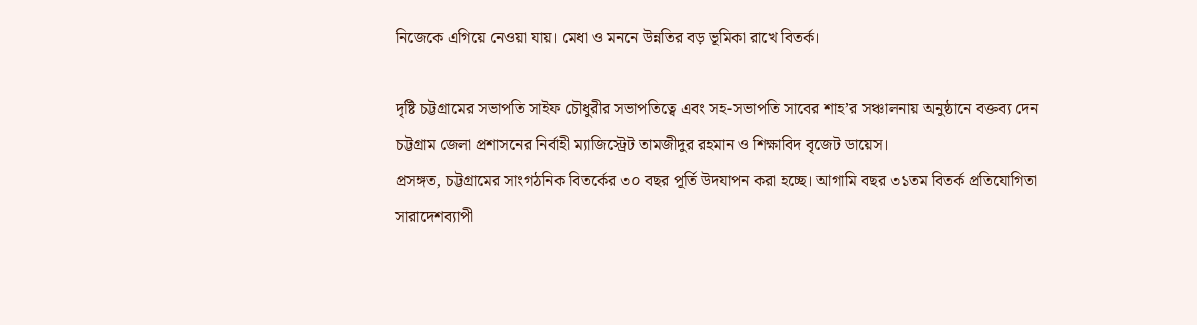নিজেকে এগিয়ে নেওয়া যায়। মেধা ও মননে উন্নতির বড় ভূমিকা রাখে বিতর্ক।

দৃষ্টি চট্টগ্রামের সভাপতি সাইফ চৌধুরীর সভাপতিত্বে এবং সহ-সভাপতি সাবের শাহ’র সঞ্চালনায় অনুষ্ঠানে বক্তব্য দেন চট্টগ্রাম জেলা প্রশাসনের নির্বাহী ম্যাজিস্ট্রেট তামজীদুর রহমান ও শিক্ষাবিদ বৃজেট ডায়েস।
প্রসঙ্গত, চট্টগ্রামের সাংগঠনিক বিতর্কের ৩০ বছর পূর্তি উদযাপন করা হচ্ছে। আগামি বছর ৩১তম বিতর্ক প্রতিযোগিতা সারাদেশব্যাপী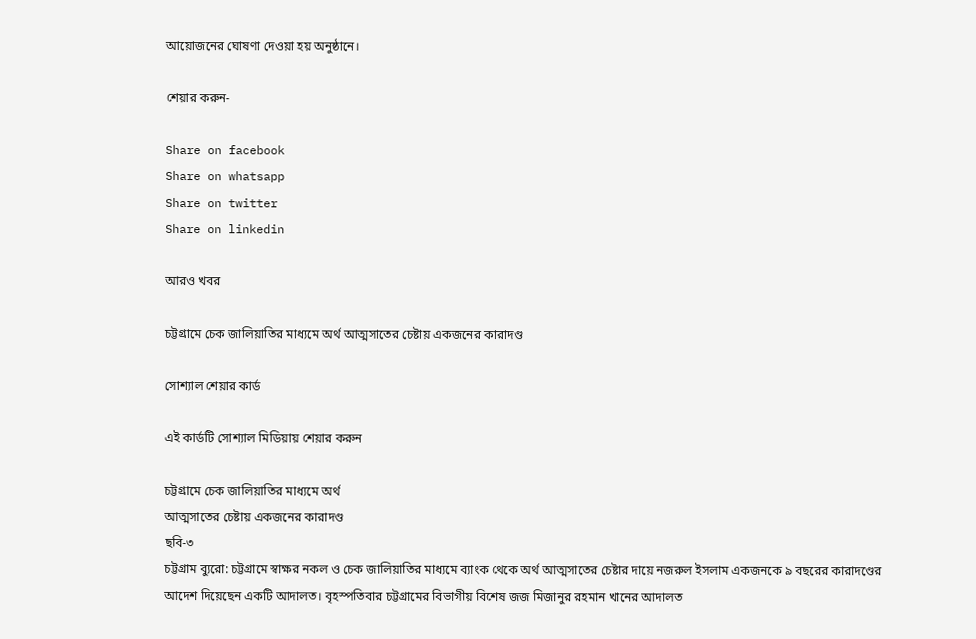আয়োজনের ঘোষণা দেওয়া হয় অনুষ্ঠানে।

শেয়ার করুন-

Share on facebook
Share on whatsapp
Share on twitter
Share on linkedin

আরও খবর

চট্টগ্রামে চেক জালিয়াতির মাধ্যমে অর্থ আত্মসাতের চেষ্টায় একজনের কারাদণ্ড

সোশ্যাল শেয়ার কার্ড

এই কার্ডটি সোশ্যাল মিডিয়ায় শেয়ার করুন

চট্টগ্রামে চেক জালিয়াতির মাধ্যমে অর্থ
আত্মসাতের চেষ্টায় একজনের কারাদণ্ড
ছবি-৩
চট্টগ্রাম ব্যুরো: চট্টগ্রামে স্বাক্ষর নকল ও চেক জালিয়াতির মাধ্যমে ব্যাংক থেকে অর্থ আত্মসাতের চেষ্টার দায়ে নজরুল ইসলাম একজনকে ৯ বছরের কারাদণ্ডের আদেশ দিয়েছেন একটি আদালত। বৃহস্পতিবার চট্টগ্রামের বিভাগীয় বিশেষ জজ মিজানুর রহমান খানের আদালত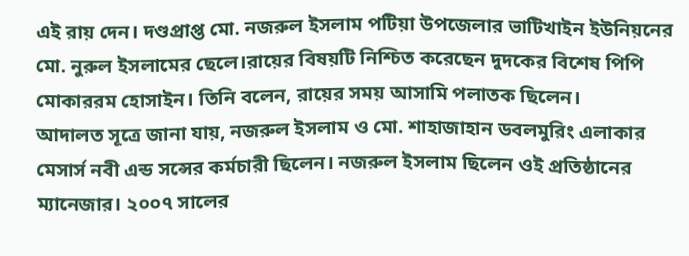এই রায় দেন। দণ্ডপ্রাপ্ত মো. নজরুল ইসলাম পটিয়া উপজেলার ভাটিখাইন ইউনিয়নের মো. নুরুল ইসলামের ছেলে।রায়ের বিষয়টি নিশ্চিত করেছেন দুদকের বিশেষ পিপি মোকাররম হোসাইন। তিনি বলেন, রায়ের সময় আসামি পলাতক ছিলেন।
আদালত সূত্রে জানা যায়, নজরুল ইসলাম ও মো. শাহাজাহান ডবলমুরিং এলাকার মেসার্স নবী এন্ড সন্সের কর্মচারী ছিলেন। নজরুল ইসলাম ছিলেন ওই প্রতিষ্ঠানের ম্যানেজার। ২০০৭ সালের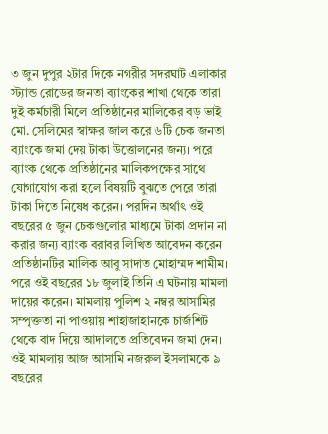৩ জুন দুপুর ২টার দিকে নগরীর সদরঘাট এলাকার স্ট্যান্ড রোডের জনতা ব্যাংকের শাখা থেকে তারা দুই কর্মচারী মিলে প্রতিষ্ঠানের মালিকের বড় ভাই মো. সেলিমের স্বাক্ষর জাল করে ৬টি চেক জনতা ব্যাংকে জমা দেয় টাকা উত্তোলনের জন্য। পরে ব্যাংক থেকে প্রতিষ্ঠানের মালিকপক্ষের সাথে যোগাযোগ করা হলে বিষয়টি বুঝতে পেরে তারা টাকা দিতে নিষেধ করেন। পরদিন অর্থাৎ ওই বছরের ৫ জুন চেকগুলোর মাধ্যমে টাকা প্রদান না করার জন্য ব্যাংক বরাবর লিখিত আবেদন করেন প্রতিষ্ঠানটির মালিক আবু সাদাত মোহাম্মদ শামীম। পরে ওই বছরের ১৮ জুলাই তিনি এ ঘটনায় মামলা দায়ের করেন। মামলায় পুলিশ ২ নম্বর আসামির সম্পৃক্ততা না পাওয়ায় শাহাজাহানকে চার্জশিট থেকে বাদ দিয়ে আদালতে প্রতিবেদন জমা দেন। ওই মামলায় আজ আসামি নজরুল ইসলামকে ৯ বছরের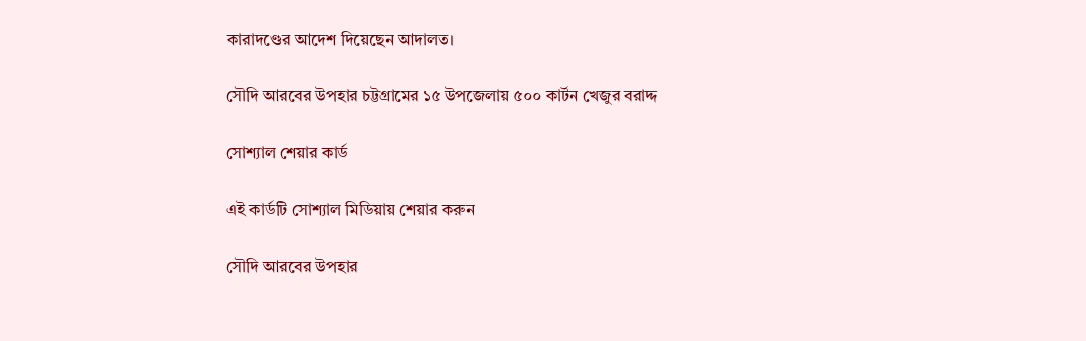কারাদণ্ডের আদেশ দিয়েছেন আদালত।

সৌদি আরবের উপহার চট্টগ্রামের ১৫ উপজেলায় ৫০০ কার্টন খেজুর বরাদ্দ

সোশ্যাল শেয়ার কার্ড

এই কার্ডটি সোশ্যাল মিডিয়ায় শেয়ার করুন

সৌদি আরবের উপহার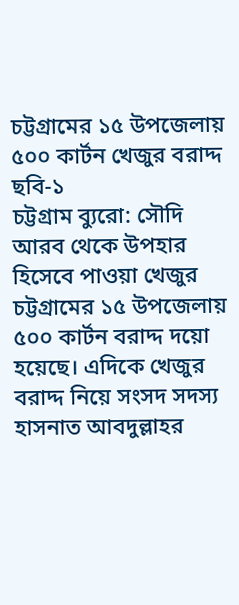চট্টগ্রামের ১৫ উপজেলায় ৫০০ কার্টন খেজুর বরাদ্দ
ছবি-১
চট্টগ্রাম ব্যুরো: সৌদি আরব থেকে উপহার হিসেবে পাওয়া খেজুর চট্টগ্রামের ১৫ উপজেলায় ৫০০ কার্টন বরাদ্দ দয়ো হয়েছে। এদিকে খেজুর বরাদ্দ নিয়ে সংসদ সদস্য হাসনাত আবদুল্লাহর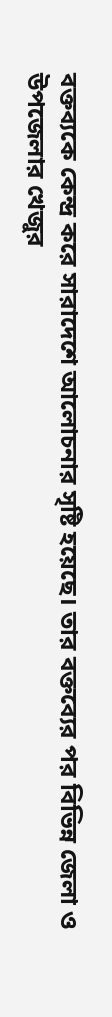বক্তব্যকে কেন্দ্র করে সারাদেশে আলোচনার সৃষ্টি হয়েছে। তার বক্তব্যের পর বিভিন্ন জেলা ও উপজেলার খেজুর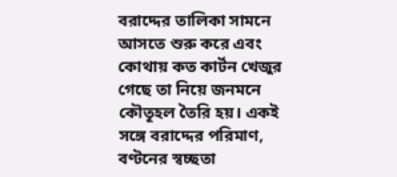বরাদ্দের তালিকা সামনে আসতে শুরু করে এবং কোথায় কত কার্টন খেজুর গেছে তা নিয়ে জনমনে কৌতূহল তৈরি হয়। একই সঙ্গে বরাদ্দের পরিমাণ, বণ্টনের স্বচ্ছতা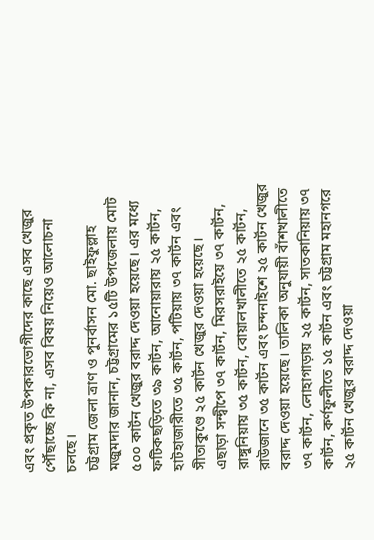এবং প্রকৃত উপকারভোগীদের কাছে এসব খেজুর পৌঁছাচ্ছে কি না, এসব বিষয় নিয়েও আলোচনা চলছে।
চট্টগ্রাম জেলা ত্রাণ ও পুনর্বাসন মো. ছাইফুল্লাহ মজুমদার জানান, চট্টগ্রামের ১৫টি উপজেলায় মোট ৫০০ কার্টন খেজুর বরাদ্দ দেওয়া হয়েছে। এর মধ্যে ফটিকছড়িতে ৩৯ কার্টন, আনোয়ারায় ২৫ কার্টন, হাটহাজারীতে ৩৫ কার্টন, পটিয়ায় ৩৭ কার্টন এবং সীতাকুণ্ডে ২৫ কার্টন খেজুর দেওয়া হয়েছে।
এছাড়া সন্দ্বীপে ৩৭ কার্টন, মিরসরাইয়ে ৩৭ কার্টন, রাঙ্গুনিয়ায় ৩৫ কার্টন, বোয়ালখালীতে ২৫ কার্টন, রাউজানে ৩৫ কার্টন এবং চন্দনাইশে ২৫ কার্টন খেজুর বরাদ্দ দেওয়া হয়েছে। তালিকা অনুযায়ী বাঁশখালীতে ৩৭ কার্টন, লোহাগাড়ায় ২৫ কার্টন, সাতকানিয়ায় ৩৭ কার্টন, কর্ণফুলীতে ১৫ কার্টন এবং চট্টগ্রাম মহানগরে ২৫ কার্টন খেজুর বরাদ্দ দেওয়া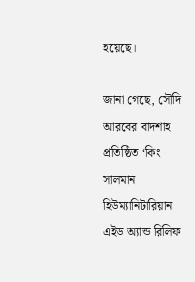হয়েছে।

জানা গেছে, সৌদি আরবের বাদশাহ প্রতিষ্ঠিত ‘কিং সালমান হিউম্যানিটারিয়ান এইড অ্যান্ড রিলিফ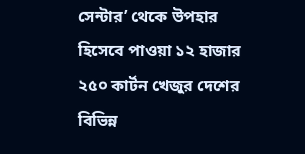সেন্টার’ থেকে উপহার হিসেবে পাওয়া ১২ হাজার ২৫০ কার্টন খেজুর দেশের বিভিন্ন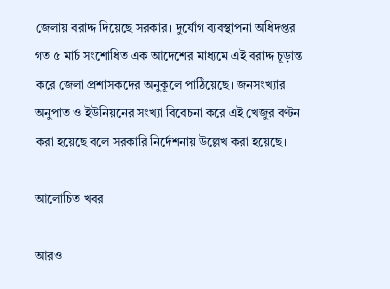জেলায় বরাদ্দ দিয়েছে সরকার। দুর্যোগ ব্যবস্থাপনা অধিদপ্তর গত ৫ মার্চ সংশোধিত এক আদেশের মাধ্যমে এই বরাদ্দ চূড়ান্ত করে জেলা প্রশাসকদের অনুকূলে পাঠিয়েছে। জনসংখ্যার অনুপাত ও ইউনিয়নের সংখ্যা বিবেচনা করে এই খেজুর বণ্টন করা হয়েছে বলে সরকারি নির্দেশনায় উল্লেখ করা হয়েছে।

আলোচিত খবর

আরও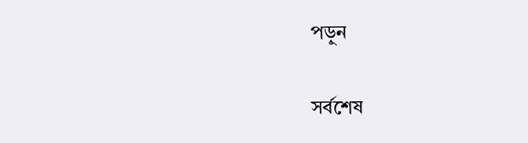পড়ুন

সর্বশেষ